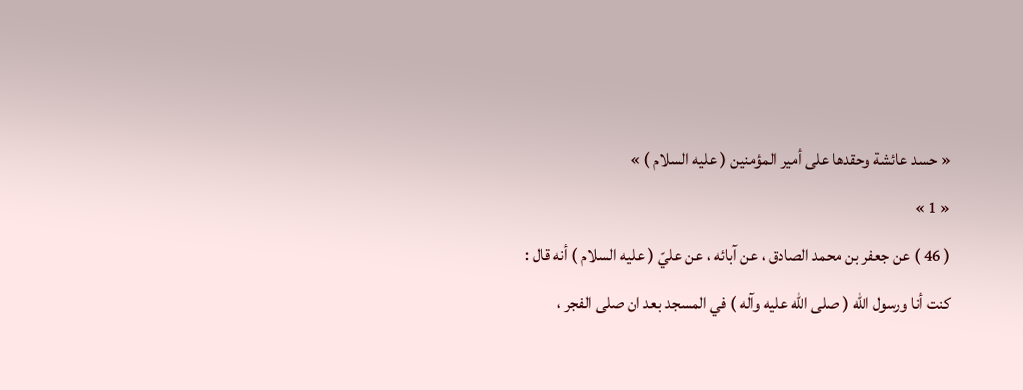« حسد عائشة وحقدها على أمير المؤمنين ( عليه السلام ) »
« 1 »
( 46 ) عن جعفر بن محمد الصادق ، عن آبائه ، عن عليّ ( عليه السلام ) أنه قال :
كنت أنا ورسول اللّه ( صلى الله عليه وآله ) في المسجد بعد ان صلى الفجر ،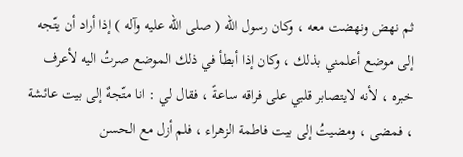ثم نهض ونهضت معه ، وكان رسول اللّه ( صلى الله عليه وآله ) إذا أراد أن يتّجه إلى موضع أعلمني بذلك ، وكان إذا أبطأ في ذلك الموضع صرتُ اليه لأعرف خبره ، لأنه لايتصابر قلبي على فراقه ساعةً ، فقال لي : انا متّجهٌ إلى بيت عائشة ، فمضى ، ومضيتُ إلى بيت فاطمة الزهراء ، فلم أزل مع الحسن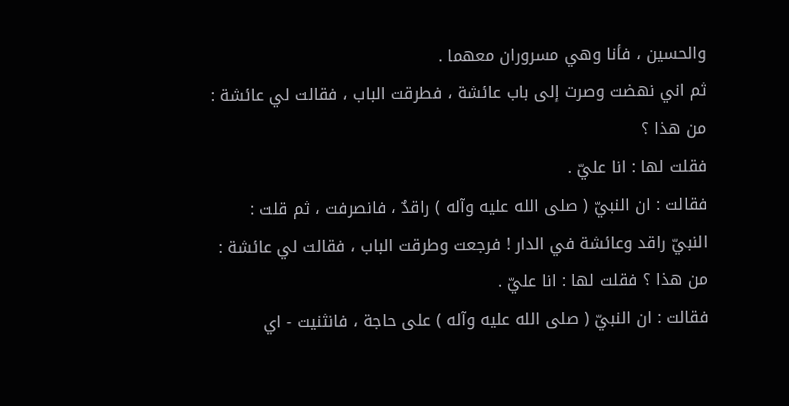والحسين ، فأنا وهي مسروران معهما .
ثم اني نهضت وصرت إلى باب عائشة ، فطرقت الباب ، فقالت لي عائشة : من هذا ؟
فقلت لها : انا عليّ .
فقالت : ان النبيّ ( صلى الله عليه وآله ) راقدٌ ، فانصرفت ، ثم قلت : النبيّ راقد وعائشة في الدار ! فرجعت وطرقت الباب ، فقالت لي عائشة : من هذا ؟ فقلت لها : انا عليّ .
فقالت : ان النبيّ ( صلى الله عليه وآله ) على حاجة ، فانثنيت - اي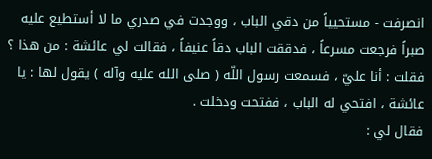انصرفت - مستحيياً من دقي الباب ، ووجدت في صدري ما لا أستطيع عليه صبراً فرجعت مسرعاً ، فدققت الباب دقاً عنيفاً ، فقالت لي عائشة : من هذا ؟ فقلت : أنا عليّ ، فسمعت رسول اللّه ( صلى الله عليه وآله ) يقول لها : يا عائشة ، افتحي له الباب ، ففتحت ودخلت .
فقال لي :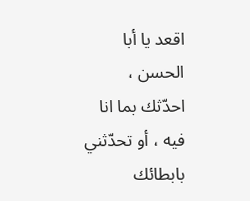اقعد يا أبا الحسن ، احدّثك بما انا فيه ، أو تحدّثني بابطائك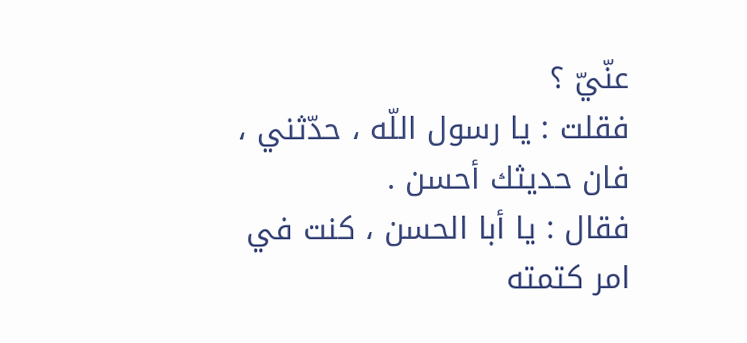عنّيّ ؟
فقلت : يا رسول اللّه ، حدّثني ، فان حديثك أحسن .
فقال : يا أبا الحسن ، كنت في امر كتمته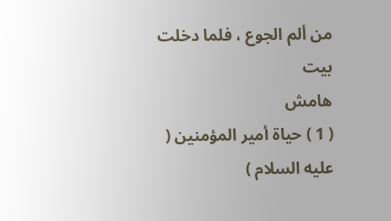من ألم الجوع ، فلما دخلت بيت
هامش
( 1 ) حياة أمير المؤمنين ( عليه السلام )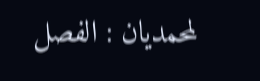لمحمديان : الفصل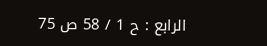الرابع : ح 1 / 58 ص 75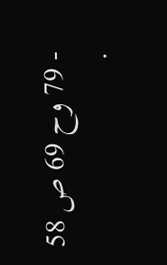- 79 وح 69 ص 58 .